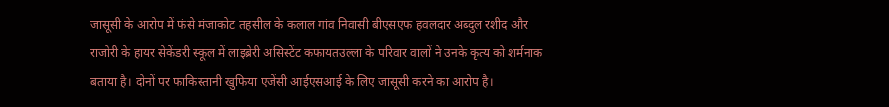जासूसी के आरोप में फंसे मंजाकोट तहसील के कलाल गांव निवासी बीएसएफ हवलदार अब्दुल रशीद और राजोरी के हायर सेकेंडरी स्कूल में लाइब्रेरी असिस्टेंट कफायतउल्ला के परिवार वालों ने उनके कृत्य को शर्मनाक बताया है। दोनों पर फाकिस्तानी खुफिया एजेंसी आईएसआई के लिए जासूसी करने का आरोप है।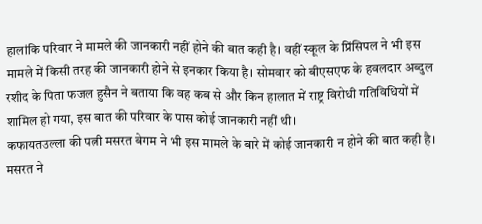हालांकि परिवार ने मामले की जानकारी नहीं होने की बात कही है। वहीं स्कूल के प्रिंसिपल ने भी इस मामले में किसी तरह की जानकारी होने से इनकार किया है। सोमवार को बीएसएफ के हवलदार अब्दुल रशीद के पिता फजल हुसैन ने बताया कि वह कब से और किन हालात में राष्ट्र विरोधी गतिविधियों में शामिल हो गया, इस बात की परिवार के पास कोई जानकारी नहीं थी।
कफायतउल्ला की पत्नी मसरत बेगम ने भी इस मामले के बारे में कोई जानकारी न होने की बात कही है। मसरत ने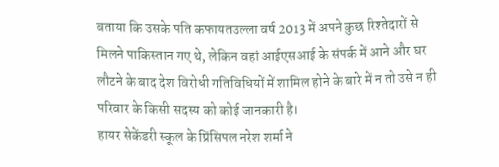बताया कि उसके पति कफायतउल्ला वर्ष 2013 में अपने कुछ रिश्तेदारों से मिलने पाकिस्तान गए थे, लेकिन वहां आईएसआई के संपर्क में आने और घर लौटने के बाद देश विरोधी गतिविधियों में शामिल होने के बारे में न तो उसे न ही परिवार के किसी सदस्य को कोई जानकारी है।
हायर सेकेंडरी स्कूल के प्रिंसिपल नरेश शर्मा ने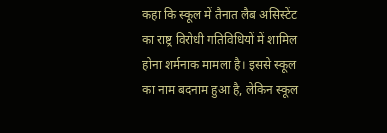कहा कि स्कूल में तैनात लैब असिस्टेंट का राष्ट्र विरोधी गतिविधियों में शामिल होना शर्मनाक मामला है। इससे स्कूल का नाम बदनाम हुआ है, लेकिन स्कूल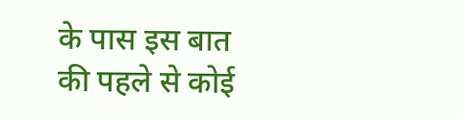के पास इस बात की पहले से कोई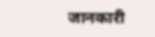जानकारी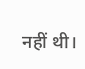नहीं थी।